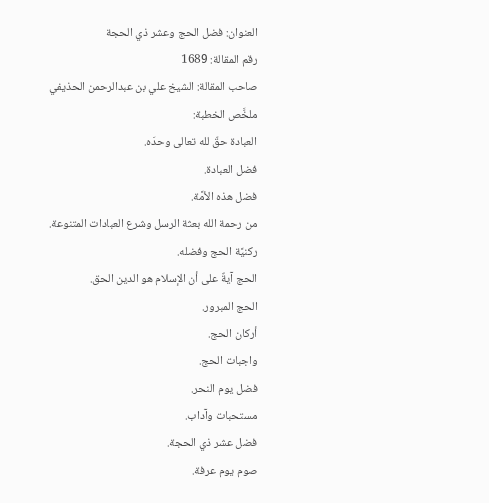العنوان: فضل الحج وعشر ذي الحجة
رقم المقالة: 1689
صاحب المقالة: الشيخ علي بن عبدالرحمن الحذيفي
ملخَّص الخطبة:
العبادة حقّ لله تعالى وحدَه.
فضل العبادة.
فضل هذه الأمَّة.
من رحمة الله بعثة الرسل وشرع العبادات المتنوعة.
ركنيَّة الحج وفضله.
الحج آيةٌ على أن الإسلام هو الدين الحق.
الحج المبرور.
أركان الحج.
واجبات الحج.
فضل يوم النحر.
مستحبات وآداب.
فضل عشر ذي الحجة.
صوم يوم عرفة.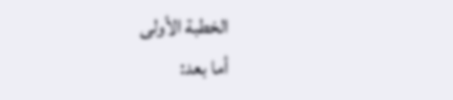الخطبة الأولى
أما بعد: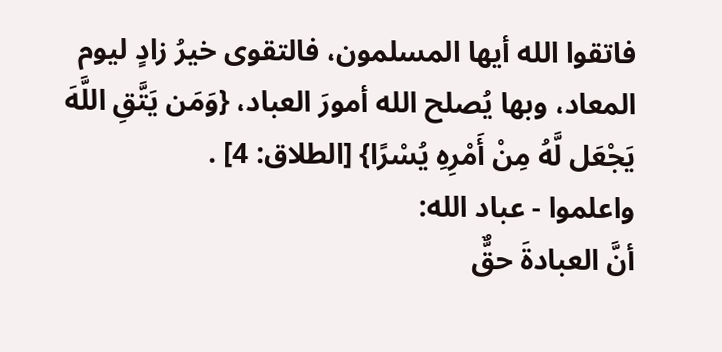فاتقوا الله أيها المسلمون، فالتقوى خيرُ زادٍ ليوم المعاد، وبها يُصلح الله أمورَ العباد، {وَمَن يَتَّقِ اللَّهَ يَجْعَل لَّهُ مِنْ أَمْرِهِ يُسْرًا} [الطلاق: 4] .
واعلموا - عباد الله:
أنَّ العبادةَ حقٌّ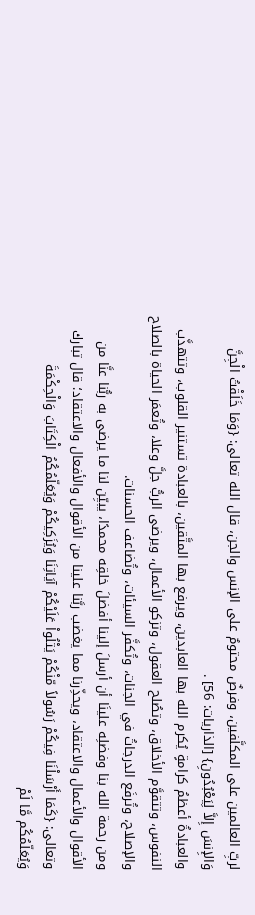لربِّ العالمين على المكلَّفين، وفرضٌ محتومٌ على الإنس والجن، قال الله تعالى: {وَمَا خَلَقْتُ الْجِنَّ وَالإِنسَ إِلاَّ لِيَعْبُدُونِ} [الذاريات: 56] .
والعبادةُ أعظمُ كرامةٍ يُكرم الله بها العابدين، ويرفع بها المتَّقين، بالعبادة تستنير القلوب، وتتهذَّب النفوس، وتتقوَّم الأخلاق، وتصُلح العقول، وتزكو الأعمال، ويرضى الربُّ جلَّ وعلا، وتُعمَر الحياة بالصلاح والإصلاح، وتُرفَع الدرجاتُ في الجنات، وتُكفَّر السيئات، وتُضاعف الحسنات.
ومن رحمة الله بنا وفضلِه علينَا أن أرسلَ إلينا أفضلَ خلقِه محمدًا، يبيِّن لنا ما يرضى به ربُّنا عنَّا من الأقوال والأعمال والاعتقاد، ويحذِّرنا مما يغضب ربَّنا علينا من الأقوال والأفعال والاعتقاد؛ قال تبارك وتعالى: {كَمَا أَرْسَلْنَا فِيكُمْ رَسُولاً مّنْكُمْ يَتْلُواْ عَلَيْكُمْ آيَاتِنَا وَيُزَكِيكُمْ وَيُعَلّمُكُمُ الْكِتَابَ وَالْحِكْمَةَ وَيُعَلّمُكُم مَّا لَمْ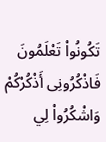تَكُونُواْ تَعْلَمُونَ فَاذْكُرُونِى أَذْكُرْكُمْ وَاشْكُرُواْ لِي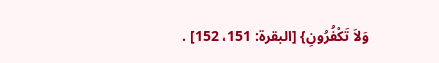وَلاَ تَكْفُرُونِ} [البقرة: 151، 152] .